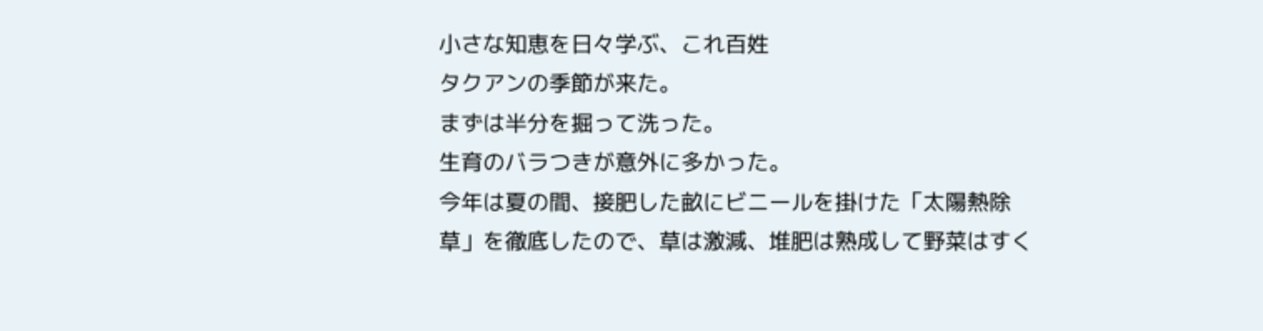小さな知恵を日々学ぶ、これ百姓
タクアンの季節が来た。
まずは半分を掘って洗った。
生育のバラつきが意外に多かった。
今年は夏の間、接肥した畝にビニールを掛けた「太陽熱除草」を徹底したので、草は激減、堆肥は熟成して野菜はすく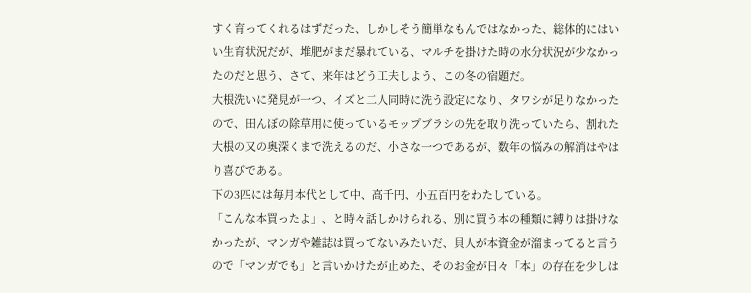すく育ってくれるはずだった、しかしそう簡単なもんではなかった、総体的にはいい生育状況だが、堆肥がまだ暴れている、マルチを掛けた時の水分状況が少なかったのだと思う、さて、来年はどう工夫しよう、この冬の宿題だ。
大根洗いに発見が一つ、イズと二人同時に洗う設定になり、タワシが足りなかったので、田んぼの除草用に使っているモップブラシの先を取り洗っていたら、割れた大根の又の奥深くまで洗えるのだ、小さな一つであるが、数年の悩みの解消はやはり喜びである。
下の3匹には毎月本代として中、高千円、小五百円をわたしている。
「こんな本買ったよ」、と時々話しかけられる、別に買う本の種類に縛りは掛けなかったが、マンガや雑誌は買ってないみたいだ、貝人が本資金が溜まってると言うので「マンガでも」と言いかけたが止めた、そのお金が日々「本」の存在を少しは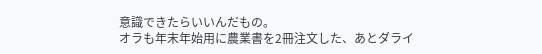意識できたらいいんだもの。
オラも年末年始用に農業書を2冊注文した、あとダライ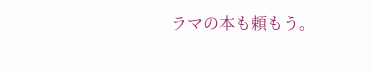ラマの本も頼もう。